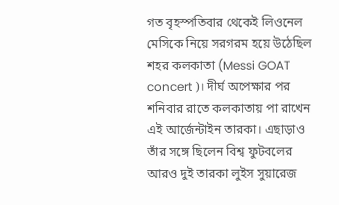গত বৃহস্পতিবার থেকেই লিওনেল মেসিকে নিয়ে সরগরম হয়ে উঠেছিল শহর কলকাতা (Messi GOAT concert )। দীর্ঘ অপেক্ষার পর শনিবার রাতে কলকাতায় পা রাখেন এই আর্জেন্টাইন তারকা। এছাড়াও তাঁর সঙ্গে ছিলেন বিশ্ব ফুটবলের আরও দুই তারকা লুইস সুয়ারেজ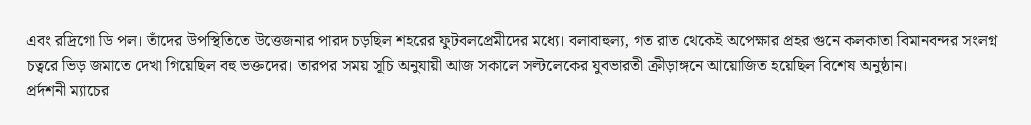এবং রদ্রিগো ডি পল। তাঁদের উপস্থিতিতে উত্তেজনার পারদ চড়ছিল শহরের ফুটবলপ্রেমীদের মধ্যে। বলাবাহুল্য, গত রাত থেকেই অপেক্ষার প্রহর গুনে কলকাতা বিমানবন্দর সংলগ্ন চত্বরে ভিড় জমাতে দেখা গিয়েছিল বহু ভক্তদের। তারপর সময় সূচি অনুযায়ী আজ সকালে সল্টলেকের যুবভারতী ক্রীড়াঙ্গনে আয়োজিত হয়েছিল বিশেষ অনুষ্ঠান।
প্রর্দশনী ম্যাচের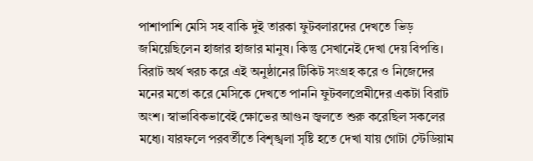পাশাপাশি মেসি সহ বাকি দুই তারকা ফুটবলারদের দেখতে ভিড় জমিয়েছিলেন হাজার হাজার মানুষ। কিন্তু সেখানেই দেখা দেয় বিপত্তি। বিরাট অর্থ খরচ করে এই অনুষ্ঠানের টিকিট সংগ্রহ করে ও নিজেদের মনের মতো করে মেসিকে দেখতে পাননি ফুটবলপ্রেমীদের একটা বিরাট অংশ। স্বাভাবিকভাবেই ক্ষোভের আগুন জ্বলতে শুরু করেছিল সকলের মধ্যে। যারফলে পরবর্তীতে বিশৃঙ্খলা সৃষ্টি হতে দেখা যায় গোটা স্টেডিয়াম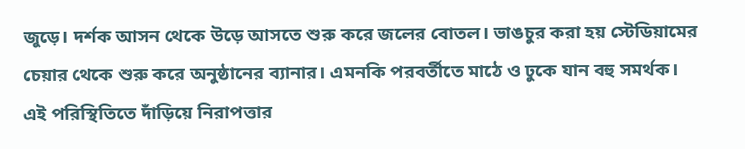জুড়ে। দর্শক আসন থেকে উড়ে আসতে শুরু করে জলের বোতল। ভাঙচুর করা হয় স্টেডিয়ামের চেয়ার থেকে শুরু করে অনুষ্ঠানের ব্যানার। এমনকি পরবর্তীতে মাঠে ও ঢুকে যান বহু সমর্থক।
এই পরিস্থিতিতে দাঁড়িয়ে নিরাপত্তার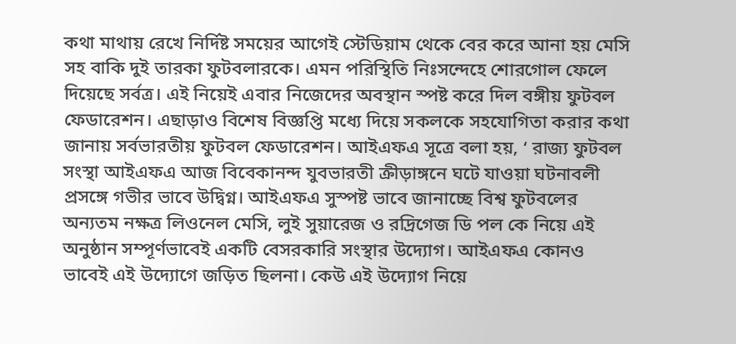কথা মাথায় রেখে নির্দিষ্ট সময়ের আগেই স্টেডিয়াম থেকে বের করে আনা হয় মেসি সহ বাকি দুই তারকা ফুটবলারকে। এমন পরিস্থিতি নিঃসন্দেহে শোরগোল ফেলে দিয়েছে সর্বত্র। এই নিয়েই এবার নিজেদের অবস্থান স্পষ্ট করে দিল বঙ্গীয় ফুটবল ফেডারেশন। এছাড়াও বিশেষ বিজ্ঞপ্তি মধ্যে দিয়ে সকলকে সহযোগিতা করার কথা জানায় সর্বভারতীয় ফুটবল ফেডারেশন। আইএফএ সূত্রে বলা হয়, ‘ রাজ্য ফুটবল সংস্থা আইএফএ আজ বিবেকানন্দ যুবভারতী ক্রীড়াঙ্গনে ঘটে যাওয়া ঘটনাবলী প্রসঙ্গে গভীর ভাবে উদ্বিগ্ন। আইএফএ সুস্পষ্ট ভাবে জানাচ্ছে বিশ্ব ফুটবলের অন্যতম নক্ষত্র লিওনেল মেসি, লুই সুয়ারেজ ও রদ্রিগেজ ডি পল কে নিয়ে এই অনুষ্ঠান সম্পূর্ণভাবেই একটি বেসরকারি সংস্থার উদ্যোগ। আইএফএ কোনও ভাবেই এই উদ্যোগে জড়িত ছিলনা। কেউ এই উদ্যোগ নিয়ে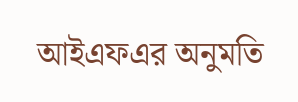আইএফএর অনুমতি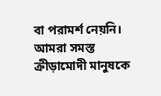বা পরামর্শ নেয়নি। আমরা সমস্ত ক্রীড়ামোদী মানুষকে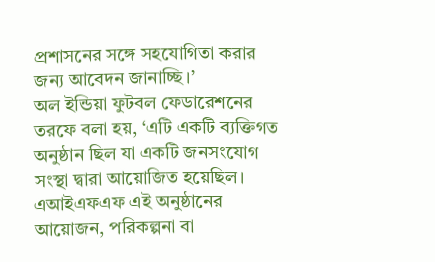প্রশাসনের সঙ্গে সহযোগিতা করার জন্য আবেদন জানাচ্ছি।’
অল ইন্ডিয়া ফুটবল ফেডারেশনের তরফে বলা হয়, ‘এটি একটি ব্যক্তিগত অনুষ্ঠান ছিল যা একটি জনসংযোগ সংস্থা দ্বারা আয়োজিত হয়েছিল। এআইএফএফ এই অনুষ্ঠানের আয়োজন, পরিকল্পনা বা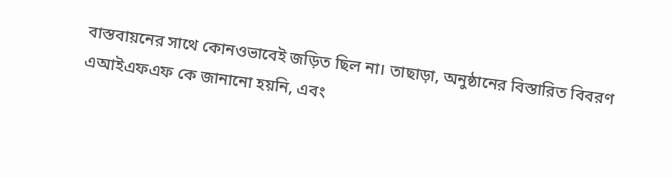বাস্তবায়নের সাথে কোনওভাবেই জড়িত ছিল না। তাছাড়া, অনুষ্ঠানের বিস্তারিত বিবরণ এআইএফএফ কে জানানো হয়নি, এবং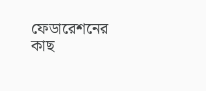ফেডারেশনের কাছ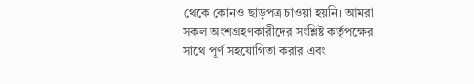থেকে কোনও ছাড়পত্র চাওয়া হয়নি। আমরা সকল অংশগ্রহণকারীদের সংশ্লিষ্ট কর্তৃপক্ষের সাথে পূর্ণ সহযোগিতা করার এবং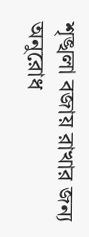শৃঙ্খলা বজায় রাখার জন্য অনুরোধ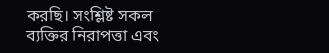করছি। সংশ্লিষ্ট সকল ব্যক্তির নিরাপত্তা এবং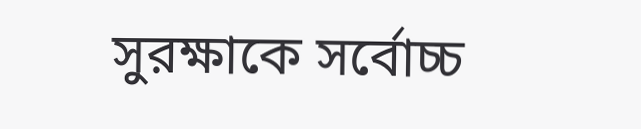সুরক্ষাকে সর্বোচ্চ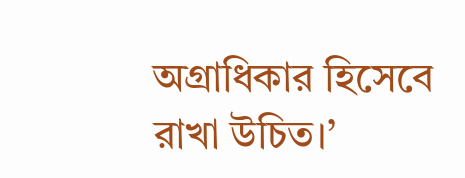অগ্রাধিকার হিসেবে রাখা উচিত।’